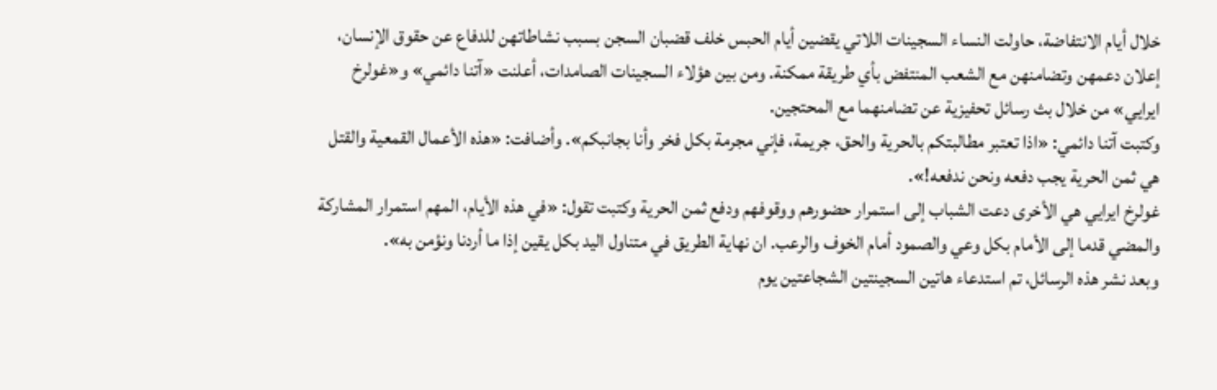خلال أيام الانتفاضة، حاولت النساء السجينات اللاتي يقضين أيام الحبس خلف قضبان السجن بسبب نشاطاتهن للدفاع عن حقوق الإنسان، إعلان دعمهن وتضامنهن مع الشعب المنتفض بأي طريقة ممکنة. ومن بين هؤلاء السجينات الصامدات، أعلنت «آتنا دائمي» و«غولرخ ايرايي» من خلال بث رسائل تحفيزية عن تضامنهما مع المحتجين.
وکتبت آتنا دائمي: «اذا تعتبر مطالبتکم بالحرية والحق، جريمة، فإني مجرمة بکل فخر وأنا بجانبکم». وأضافت: «هذه الأعمال القمعية والقتل هي ثمن الحرية يجب دفعه ونحن ندفعه!».
غولرخ ايرايي هي الأخری دعت الشباب إلی استمرار حضورهم ووقوفهم ودفع ثمن الحرية وکتبت تقول: «في هذه الأيام، المهم استمرار المشارکة والمضي قدما إلی الأمام بکل وعي والصمود أمام الخوف والرعب. ان نهاية الطريق في متناول اليد بکل يقين إذا ما أردنا ونؤمن به».
وبعد نشر هذه الرسائل، تم استدعاء هاتين السجينتين الشجاعتين يوم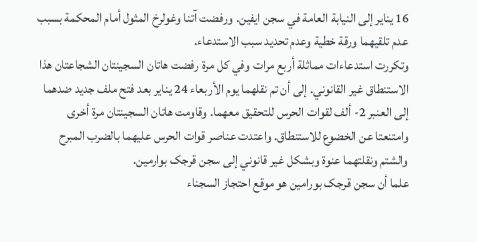16 يناير إلی النيابة العامة في سجن ايفين. ورفضت آتنا وغولرخ المثول أمام المحکمة بسبب عدم تلقيهما ورقة خطية وعدم تحديد سبب الاستدعاء.
وتکررت استدعاءات مماثلة أربع مرات وفي کل مرة رفضت هاتان السجينتان الشجاعتان هذا الاستنطاق غير القانوني. إلی أن تم نقلهما يوم الأربعاء 24 يناير بعد فتح ملف جديد ضدهما إلی العنبر 2- ألف لقوات الحرس للتحقيق معهما. وقاومت هاتان السجينتان مرة أخری وامتنعتا عن الخضوع للاستنطاق. واعتدت عناصر قوات الحرس عليهما بالضرب المبرح والشتم ونقلتهما عنوة وبشکل غير قانوني إلی سجن قرجک بوارمين.
علما أن سجن قرجک بورامين هو موقع احتجاز السجناء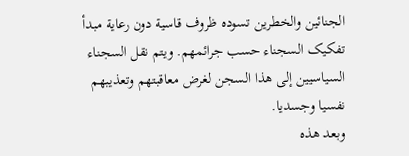الجنائين والخطرين تسوده ظروف قاسية دون رعاية مبدأ تفکيک السجناء حسب جرائمهم. ويتم نقل السجناء السياسيين إلی هذا السجن لغرض معاقبتهم وتعذيبهم نفسيا وجسديا.
وبعد هذه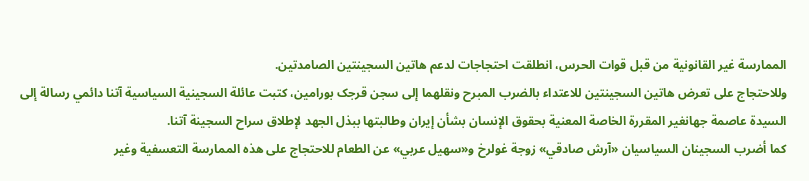الممارسة غير القانونية من قبل قوات الحرس، انطلقت احتجاجات لدعم هاتين السجينتين الصامدتين.
وللاحتجاج علی تعرض هاتين السجينتين للاعتداء بالضرب المبرح ونقلهما إلی سجن قرجک بورامين، کتبت عائلة السجينية السياسية آتنا دائمي رسالة إلی السيدة عاصمة جهانغير المقررة الخاصة المعنية بحقوق الإنسان بشأن إيران وطالبتها ببذل الجهد لإطلاق سراح السجينة آتنا.
کما أضرب السجينان السياسيان «آرش صادقي» زوجة غولرخ و«سهيل عربي» عن الطعام للاحتجاج علی هذه الممارسة التعسفية وغير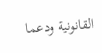القانونية ودعما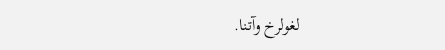لغولرخ وآتنا.